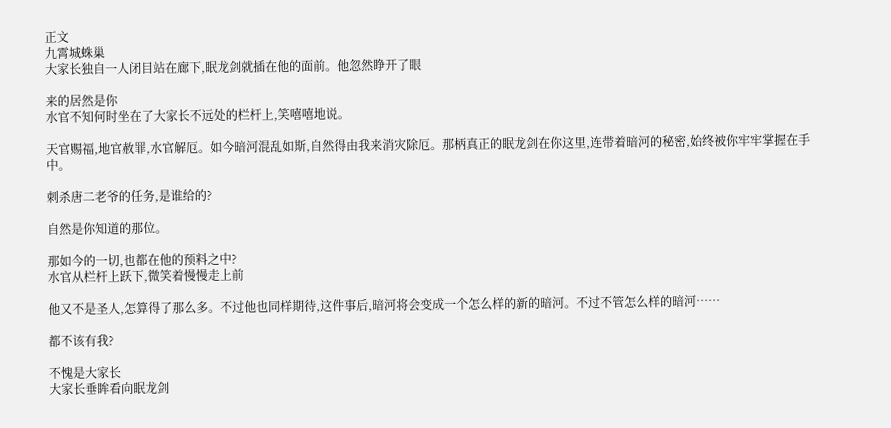正文
九霄城蛛巢
大家长独自一人闭目站在廊下,眠龙剑就插在他的面前。他忽然睁开了眼

来的居然是你
水官不知何时坐在了大家长不远处的栏杆上,笑嘻嘻地说。

天官赐福,地官赦罪,水官解厄。如今暗河混乱如斯,自然得由我来消灾除厄。那柄真正的眠龙剑在你这里,连带着暗河的秘密,始终被你牢牢掌握在手中。

刺杀唐二老爷的任务,是谁给的?

自然是你知道的那位。

那如今的一切,也都在他的预料之中?
水官从栏杆上跃下,微笑着慢慢走上前

他又不是圣人,怎算得了那么多。不过他也同样期待,这件事后,暗河将会变成一个怎么样的新的暗河。不过不管怎么样的暗河……

都不该有我?

不愧是大家长
大家长垂眸看向眠龙剑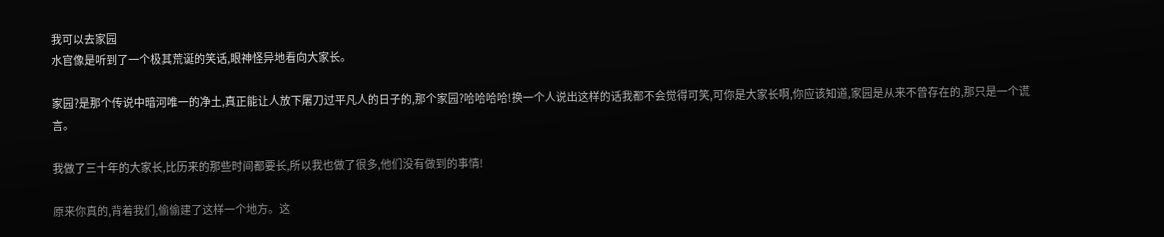我可以去家园
水官像是听到了一个极其荒诞的笑话,眼神怪异地看向大家长。

家园?是那个传说中暗河唯一的净土,真正能让人放下屠刀过平凡人的日子的,那个家园?哈哈哈哈!换一个人说出这样的话我都不会觉得可笑,可你是大家长啊,你应该知道,家园是从来不曾存在的,那只是一个谎言。

我做了三十年的大家长,比历来的那些时间都要长,所以我也做了很多,他们没有做到的事情!

原来你真的,背着我们,偷偷建了这样一个地方。这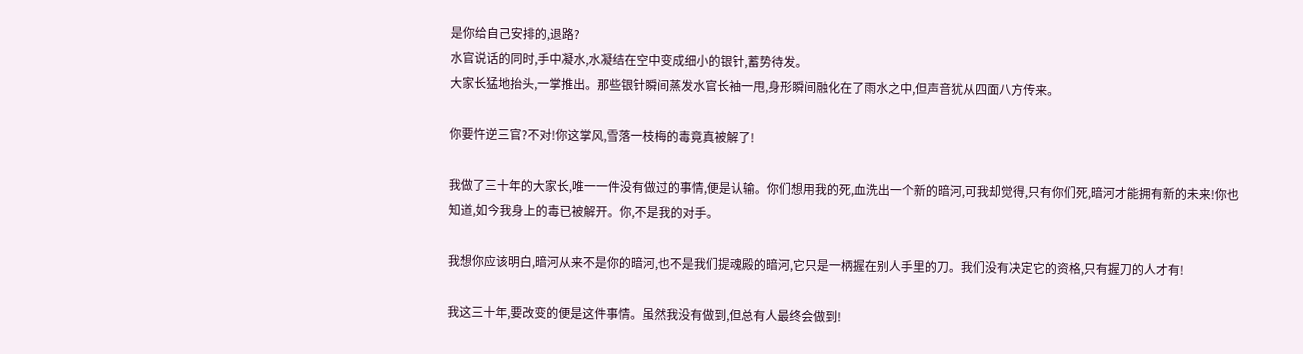是你给自己安排的,退路?
水官说话的同时,手中凝水,水凝结在空中变成细小的银针,蓄势待发。
大家长猛地抬头,一掌推出。那些银针瞬间蒸发水官长袖一甩,身形瞬间融化在了雨水之中,但声音犹从四面八方传来。

你要忤逆三官?不对!你这掌风,雪落一枝梅的毒竟真被解了!

我做了三十年的大家长,唯一一件没有做过的事情,便是认输。你们想用我的死,血洗出一个新的暗河,可我却觉得,只有你们死,暗河才能拥有新的未来!你也知道,如今我身上的毒已被解开。你,不是我的对手。

我想你应该明白,暗河从来不是你的暗河,也不是我们提魂殿的暗河,它只是一柄握在别人手里的刀。我们没有决定它的资格,只有握刀的人才有!

我这三十年,要改变的便是这件事情。虽然我没有做到,但总有人最终会做到!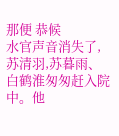那便 恭候
水官声音消失了,苏清羽,苏暮雨、白鹤淮匆匆赶入院中。他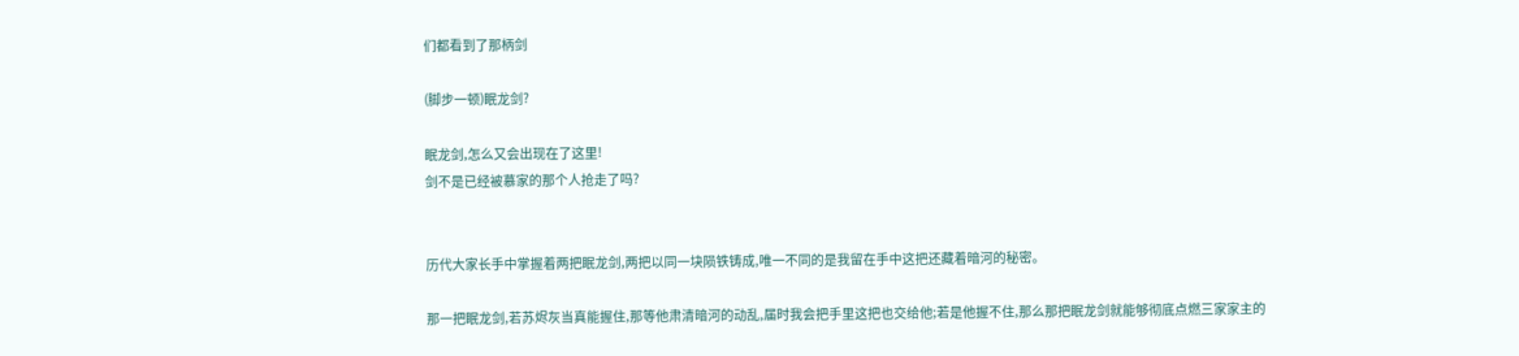们都看到了那柄剑

(脚步一顿)眠龙剑?

眠龙剑,怎么又会出现在了这里!
剑不是已经被慕家的那个人抢走了吗?


历代大家长手中掌握着两把眠龙剑,两把以同一块陨铁铸成,唯一不同的是我留在手中这把还藏着暗河的秘密。

那一把眠龙剑,若苏烬灰当真能握住,那等他肃清暗河的动乱,届时我会把手里这把也交给他;若是他握不住,那么那把眠龙剑就能够彻底点燃三家家主的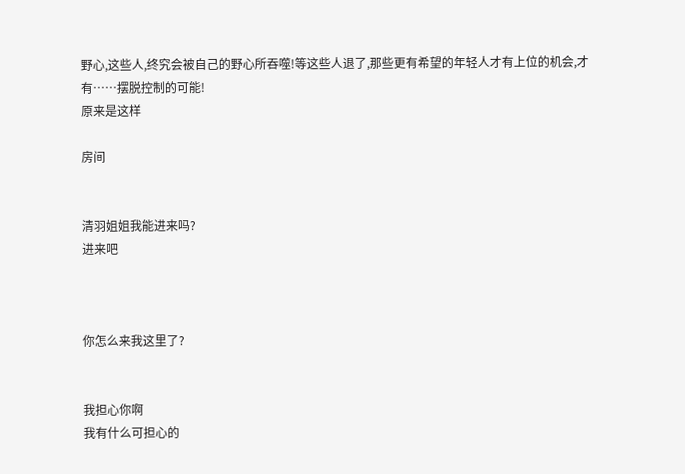野心,这些人,终究会被自己的野心所吞噬!等这些人退了,那些更有希望的年轻人才有上位的机会,才有……摆脱控制的可能!
原来是这样

房间


清羽姐姐我能进来吗?
进来吧



你怎么来我这里了?


我担心你啊
我有什么可担心的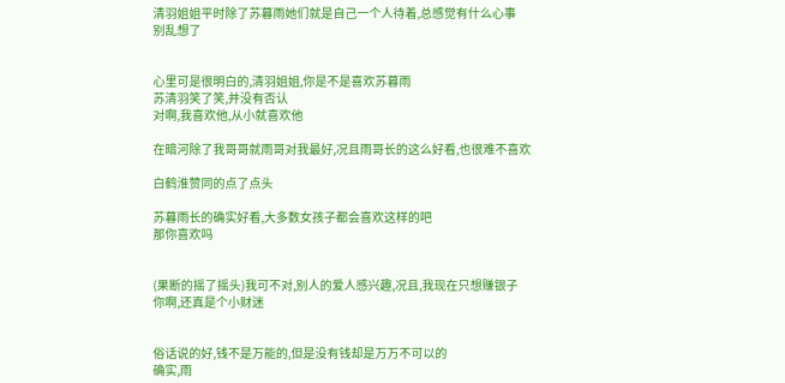清羽姐姐平时除了苏暮雨她们就是自己一个人待着,总感觉有什么心事
别乱想了


心里可是很明白的,清羽姐姐,你是不是喜欢苏暮雨
苏清羽笑了笑,并没有否认
对啊,我喜欢他,从小就喜欢他

在暗河除了我哥哥就雨哥对我最好,况且雨哥长的这么好看,也很难不喜欢

白鹤淮赞同的点了点头

苏暮雨长的确实好看,大多数女孩子都会喜欢这样的吧
那你喜欢吗


(果断的摇了摇头)我可不对,别人的爱人感兴趣,况且,我现在只想赚银子
你啊,还真是个小财迷


俗话说的好,钱不是万能的,但是没有钱却是万万不可以的
确实,雨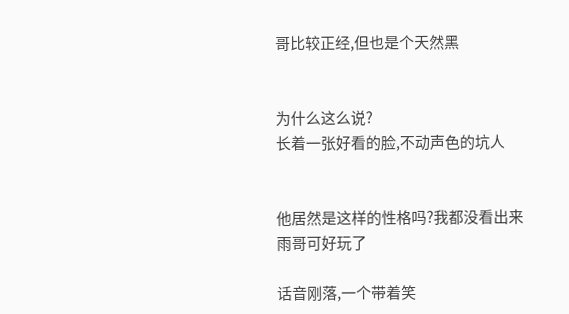哥比较正经,但也是个天然黑


为什么这么说?
长着一张好看的脸,不动声色的坑人


他居然是这样的性格吗?我都没看出来
雨哥可好玩了

话音刚落,一个带着笑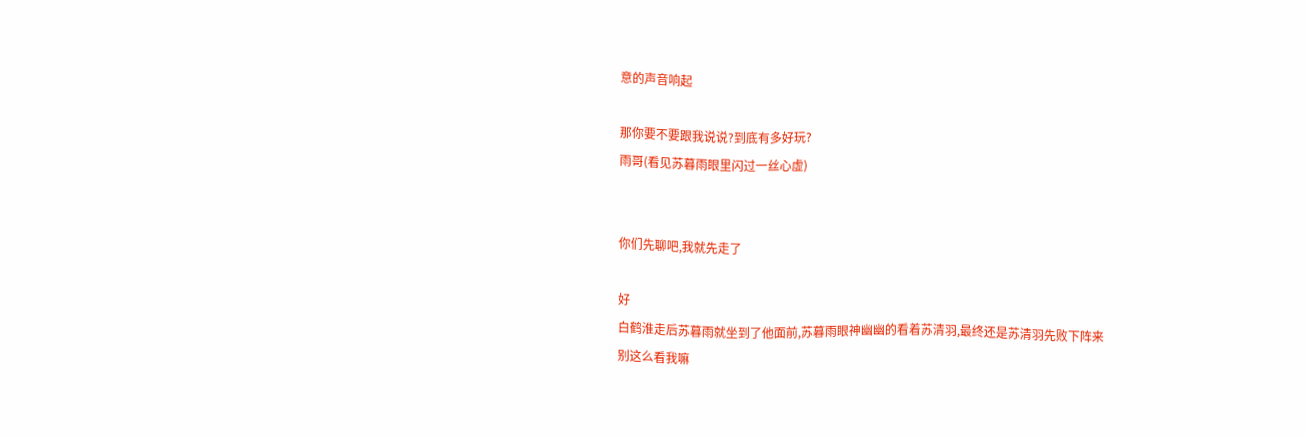意的声音响起

那你要不要跟我说说?到底有多好玩?
雨哥(看见苏暮雨眼里闪过一丝心虚)


你们先聊吧,我就先走了

好
白鹤淮走后苏暮雨就坐到了他面前,苏暮雨眼神幽幽的看着苏清羽,最终还是苏清羽先败下阵来
别这么看我嘛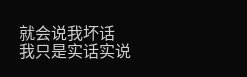就会说我坏话
我只是实话实说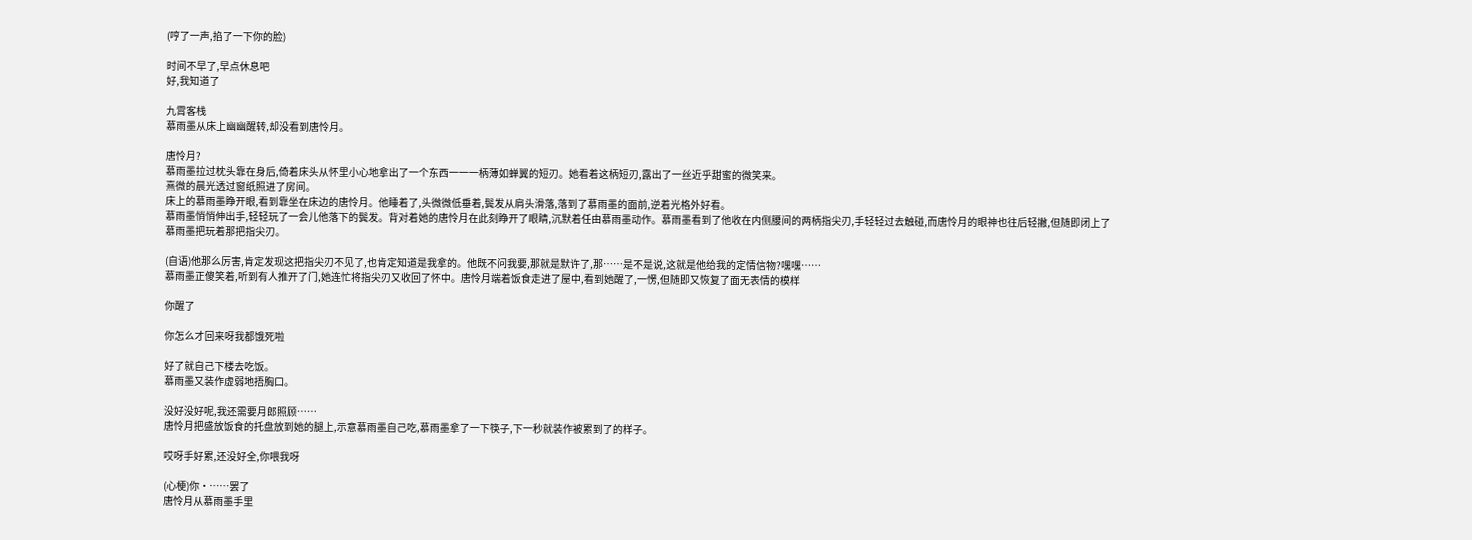(哼了一声,掐了一下你的脸)

时间不早了,早点休息吧
好,我知道了

九霄客栈
慕雨墨从床上幽幽醒转,却没看到唐怜月。

唐怜月?
慕雨墨拉过枕头靠在身后,倚着床头从怀里小心地拿出了一个东西一一一柄薄如蝉翼的短刃。她看着这柄短刃,露出了一丝近乎甜蜜的微笑来。
熹微的晨光透过窗纸照进了房间。
床上的慕雨墨睁开眼,看到靠坐在床边的唐怜月。他睡着了,头微微低垂着,鬓发从肩头滑落,落到了慕雨墨的面前,逆着光格外好看。
慕雨墨悄悄伸出手,轻轻玩了一会儿他落下的鬓发。背对着她的唐怜月在此刻睁开了眼睛,沉默着任由慕雨墨动作。慕雨墨看到了他收在内侧腰间的两柄指尖刃,手轻轻过去触碰,而唐怜月的眼神也往后轻撇,但随即闭上了
慕雨墨把玩着那把指尖刃。

(自语)他那么厉害,肯定发现这把指尖刃不见了,也肯定知道是我拿的。他既不问我要,那就是默许了,那……是不是说,这就是他给我的定情信物?嘿嘿……
慕雨墨正傻笑着,听到有人推开了门,她连忙将指尖刃又收回了怀中。唐怜月端着饭食走进了屋中,看到她醒了,一愣,但随即又恢复了面无表情的模样

你醒了

你怎么才回来呀我都饿死啦

好了就自己下楼去吃饭。
慕雨墨又装作虚弱地捂胸口。

没好没好呢,我还需要月郎照顾……
唐怜月把盛放饭食的托盘放到她的腿上,示意慕雨墨自己吃,慕雨墨拿了一下筷子,下一秒就装作被累到了的样子。

哎呀手好累,还没好全,你喂我呀

(心梗)你·……罢了
唐怜月从慕雨墨手里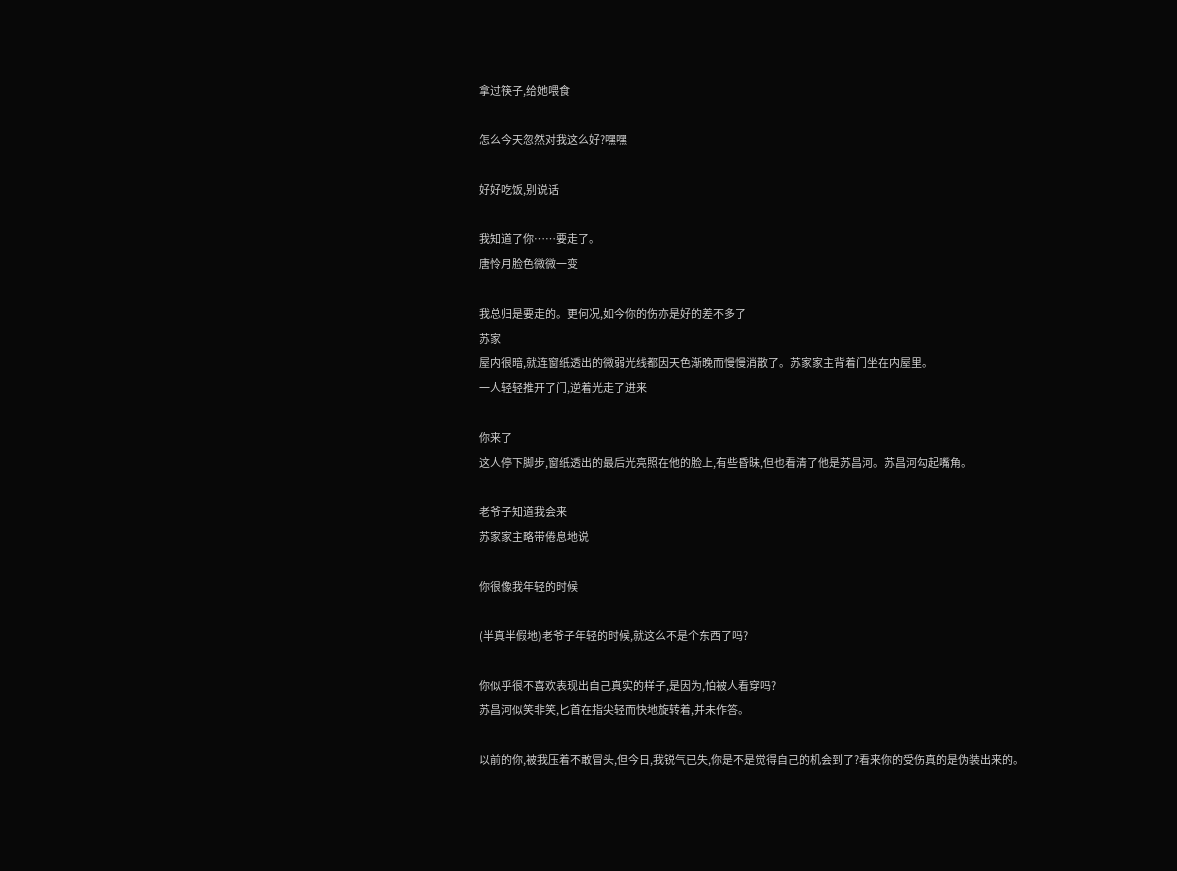拿过筷子,给她喂食

怎么今天忽然对我这么好?嘿嘿

好好吃饭,别说话

我知道了你……要走了。
唐怜月脸色微微一变

我总归是要走的。更何况,如今你的伤亦是好的差不多了
苏家
屋内很暗,就连窗纸透出的微弱光线都因天色渐晚而慢慢消散了。苏家家主背着门坐在内屋里。
一人轻轻推开了门,逆着光走了进来

你来了
这人停下脚步,窗纸透出的最后光亮照在他的脸上,有些昏昧,但也看清了他是苏昌河。苏昌河勾起嘴角。

老爷子知道我会来
苏家家主略带倦息地说

你很像我年轻的时候

(半真半假地)老爷子年轻的时候,就这么不是个东西了吗?

你似乎很不喜欢表现出自己真实的样子,是因为,怕被人看穿吗?
苏昌河似笑非笑,匕首在指尖轻而快地旋转着,并未作答。

以前的你,被我压着不敢冒头,但今日,我锐气已失,你是不是觉得自己的机会到了?看来你的受伤真的是伪装出来的。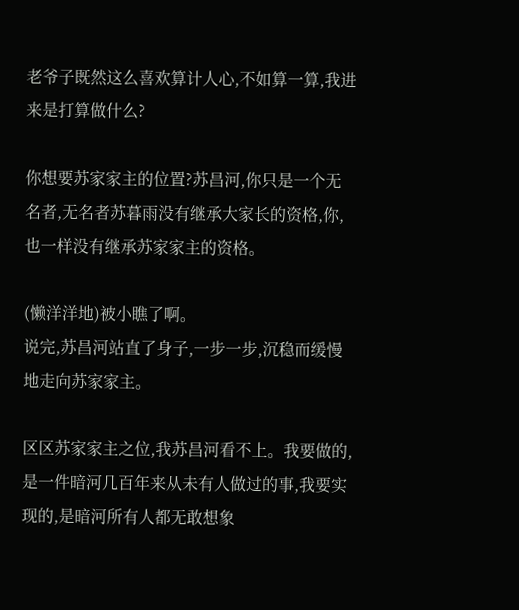老爷子既然这么喜欢算计人心,不如算一算,我进来是打算做什么?

你想要苏家家主的位置?苏昌河,你只是一个无名者,无名者苏暮雨没有继承大家长的资格,你,也一样没有继承苏家家主的资格。

(懒洋洋地)被小瞧了啊。
说完,苏昌河站直了身子,一步一步,沉稳而缓慢地走向苏家家主。

区区苏家家主之位,我苏昌河看不上。我要做的,是一件暗河几百年来从未有人做过的事,我要实现的,是暗河所有人都无敢想象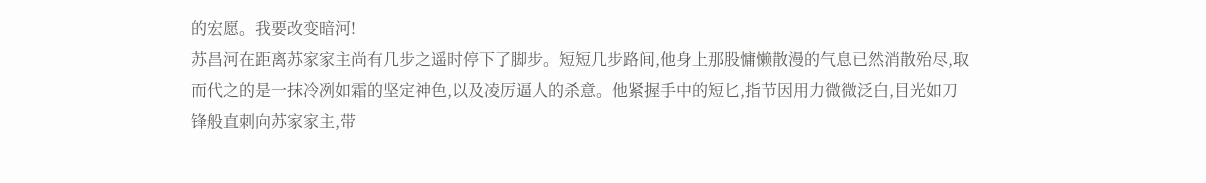的宏愿。我要改变暗河!
苏昌河在距离苏家家主尚有几步之遥时停下了脚步。短短几步路间,他身上那股慵懒散漫的气息已然消散殆尽,取而代之的是一抹冷冽如霜的坚定神色,以及凌厉逼人的杀意。他紧握手中的短匕,指节因用力微微泛白,目光如刀锋般直刺向苏家家主,带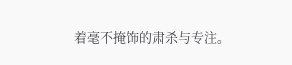着毫不掩饰的肃杀与专注。